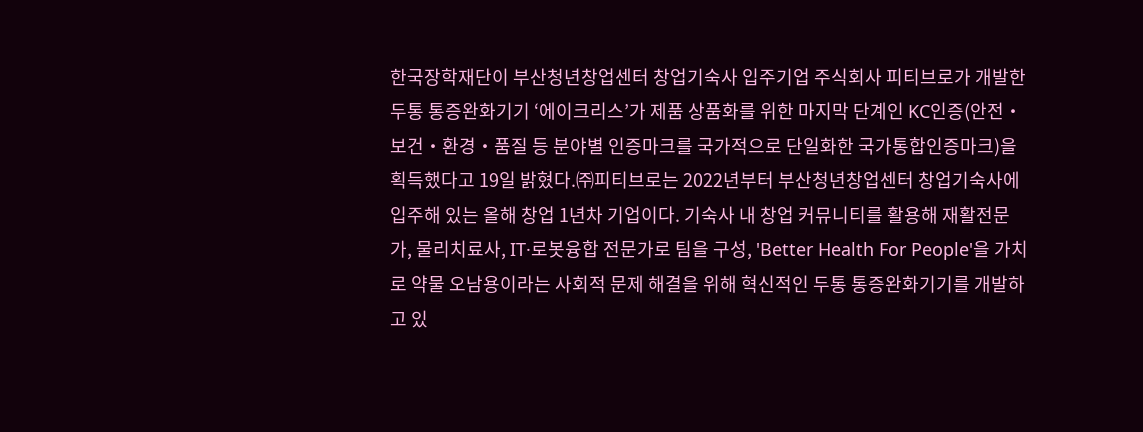한국장학재단이 부산청년창업센터 창업기숙사 입주기업 주식회사 피티브로가 개발한 두통 통증완화기기 ‘에이크리스’가 제품 상품화를 위한 마지막 단계인 KC인증(안전‧보건‧환경‧품질 등 분야별 인증마크를 국가적으로 단일화한 국가통합인증마크)을 획득했다고 19일 밝혔다.㈜피티브로는 2022년부터 부산청년창업센터 창업기숙사에 입주해 있는 올해 창업 1년차 기업이다. 기숙사 내 창업 커뮤니티를 활용해 재활전문가, 물리치료사, IT·로봇융합 전문가로 팀을 구성, 'Better Health For People'을 가치로 약물 오남용이라는 사회적 문제 해결을 위해 혁신적인 두통 통증완화기기를 개발하고 있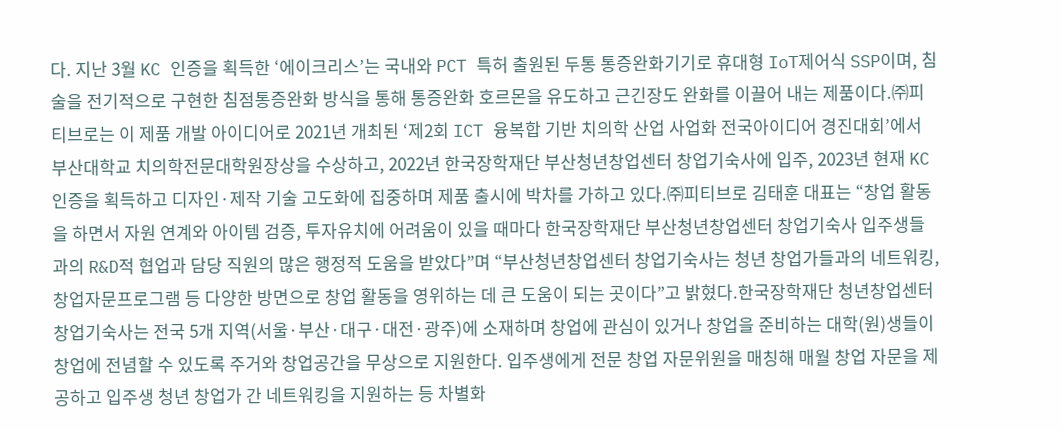다. 지난 3월 KC 인증을 획득한 ‘에이크리스’는 국내와 PCT 특허 출원된 두통 통증완화기기로 휴대형 IoT제어식 SSP이며, 침술을 전기적으로 구현한 침점통증완화 방식을 통해 통증완화 호르몬을 유도하고 근긴장도 완화를 이끌어 내는 제품이다.㈜피티브로는 이 제품 개발 아이디어로 2021년 개최된 ‘제2회 ICT 융복합 기반 치의학 산업 사업화 전국아이디어 경진대회’에서 부산대학교 치의학전문대학원장상을 수상하고, 2022년 한국장학재단 부산청년창업센터 창업기숙사에 입주, 2023년 현재 KC인증을 획득하고 디자인·제작 기술 고도화에 집중하며 제품 출시에 박차를 가하고 있다.㈜피티브로 김태훈 대표는 “창업 활동을 하면서 자원 연계와 아이템 검증, 투자유치에 어려움이 있을 때마다 한국장학재단 부산청년창업센터 창업기숙사 입주생들과의 R&D적 협업과 담당 직원의 많은 행정적 도움을 받았다”며 “부산청년창업센터 창업기숙사는 청년 창업가들과의 네트워킹, 창업자문프로그램 등 다양한 방면으로 창업 활동을 영위하는 데 큰 도움이 되는 곳이다”고 밝혔다.한국장학재단 청년창업센터 창업기숙사는 전국 5개 지역(서울·부산·대구·대전·광주)에 소재하며 창업에 관심이 있거나 창업을 준비하는 대학(원)생들이 창업에 전념할 수 있도록 주거와 창업공간을 무상으로 지원한다. 입주생에게 전문 창업 자문위원을 매칭해 매월 창업 자문을 제공하고 입주생 청년 창업가 간 네트워킹을 지원하는 등 차별화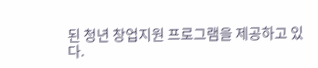된 청년 창업지원 프로그램을 제공하고 있다.